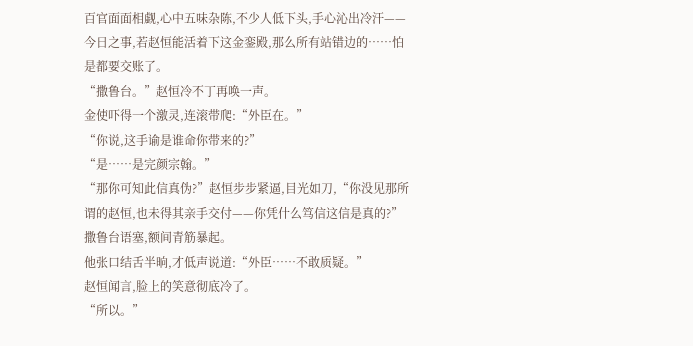百官面面相觑,心中五味杂陈,不少人低下头,手心沁出冷汗——
今日之事,若赵恒能活着下这金銮殿,那么所有站错边的……怕是都要交账了。
“撒鲁台。”赵恒冷不丁再唤一声。
金使吓得一个激灵,连滚带爬:“外臣在。”
“你说,这手谕是谁命你带来的?”
“是……是完颜宗翰。”
“那你可知此信真伪?”赵恒步步紧逼,目光如刀,“你没见那所谓的赵恒,也未得其亲手交付——你凭什么笃信这信是真的?”
撒鲁台语塞,额间青筋暴起。
他张口结舌半晌,才低声说道:“外臣……不敢质疑。”
赵恒闻言,脸上的笑意彻底冷了。
“所以。”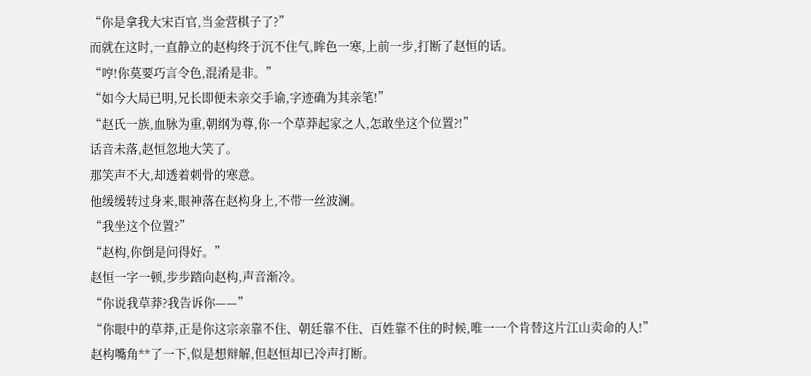“你是拿我大宋百官,当金营棋子了?”
而就在这时,一直静立的赵构终于沉不住气,眸色一寒,上前一步,打断了赵恒的话。
“哼!你莫要巧言令色,混淆是非。”
“如今大局已明,兄长即便未亲交手谕,字迹确为其亲笔!”
“赵氏一族,血脉为重,朝纲为尊,你一个草莽起家之人,怎敢坐这个位置?!”
话音未落,赵恒忽地大笑了。
那笑声不大,却透着刺骨的寒意。
他缓缓转过身来,眼神落在赵构身上,不带一丝波澜。
“我坐这个位置?”
“赵构,你倒是问得好。”
赵恒一字一顿,步步踏向赵构,声音渐冷。
“你说我草莽?我告诉你——”
“你眼中的草莽,正是你这宗亲靠不住、朝廷靠不住、百姓靠不住的时候,唯一一个肯替这片江山卖命的人!”
赵构嘴角**了一下,似是想辩解,但赵恒却已冷声打断。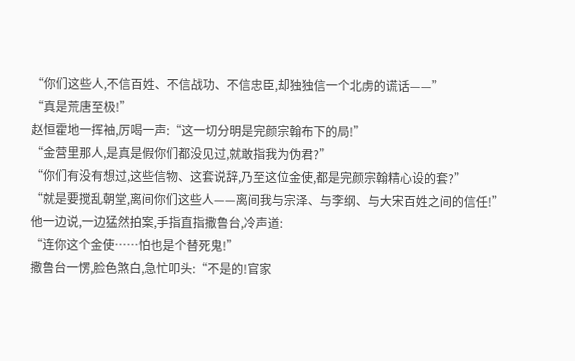“你们这些人,不信百姓、不信战功、不信忠臣,却独独信一个北虏的谎话——”
“真是荒唐至极!”
赵恒霍地一挥袖,厉喝一声:“这一切分明是完颜宗翰布下的局!”
“金营里那人,是真是假你们都没见过,就敢指我为伪君?”
“你们有没有想过,这些信物、这套说辞,乃至这位金使,都是完颜宗翰精心设的套?”
“就是要搅乱朝堂,离间你们这些人——离间我与宗泽、与李纲、与大宋百姓之间的信任!”
他一边说,一边猛然拍案,手指直指撒鲁台,冷声道:
“连你这个金使……怕也是个替死鬼!”
撒鲁台一愣,脸色煞白,急忙叩头:“不是的!官家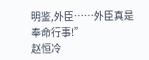明鉴,外臣……外臣真是奉命行事!”
赵恒冷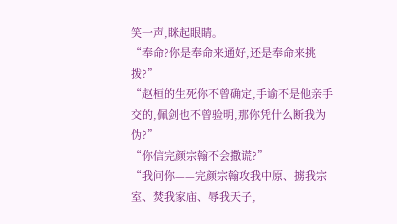笑一声,眯起眼睛。
“奉命?你是奉命来通好,还是奉命来挑拨?”
“赵桓的生死你不曾确定,手谕不是他亲手交的,佩剑也不曾验明,那你凭什么断我为伪?”
“你信完颜宗翰不会撒谎?”
“我问你——完颜宗翰攻我中原、掳我宗室、焚我家庙、辱我天子,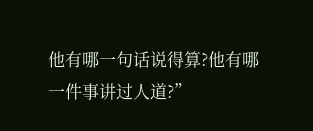他有哪一句话说得算?他有哪一件事讲过人道?”